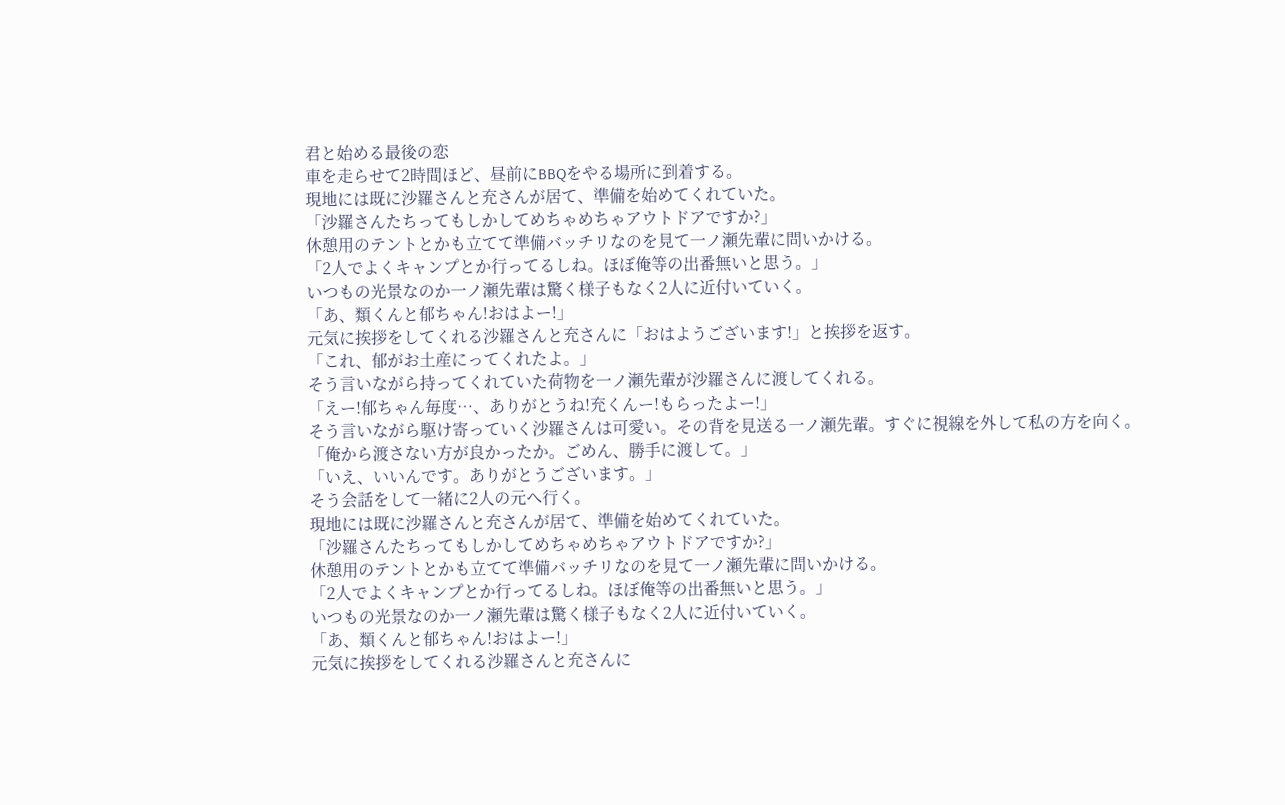君と始める最後の恋
車を走らせて2時間ほど、昼前にBBQをやる場所に到着する。
現地には既に沙羅さんと充さんが居て、準備を始めてくれていた。
「沙羅さんたちってもしかしてめちゃめちゃアウトドアですか?」
休憩用のテントとかも立てて準備バッチリなのを見て一ノ瀬先輩に問いかける。
「2人でよくキャンプとか行ってるしね。ほぼ俺等の出番無いと思う。」
いつもの光景なのか一ノ瀬先輩は驚く様子もなく2人に近付いていく。
「あ、類くんと郁ちゃん!おはよー!」
元気に挨拶をしてくれる沙羅さんと充さんに「おはようございます!」と挨拶を返す。
「これ、郁がお土産にってくれたよ。」
そう言いながら持ってくれていた荷物を一ノ瀬先輩が沙羅さんに渡してくれる。
「えー!郁ちゃん毎度…、ありがとうね!充くんー!もらったよー!」
そう言いながら駆け寄っていく沙羅さんは可愛い。その背を見送る一ノ瀬先輩。すぐに視線を外して私の方を向く。
「俺から渡さない方が良かったか。ごめん、勝手に渡して。」
「いえ、いいんです。ありがとうございます。」
そう会話をして一緒に2人の元へ行く。
現地には既に沙羅さんと充さんが居て、準備を始めてくれていた。
「沙羅さんたちってもしかしてめちゃめちゃアウトドアですか?」
休憩用のテントとかも立てて準備バッチリなのを見て一ノ瀬先輩に問いかける。
「2人でよくキャンプとか行ってるしね。ほぼ俺等の出番無いと思う。」
いつもの光景なのか一ノ瀬先輩は驚く様子もなく2人に近付いていく。
「あ、類くんと郁ちゃん!おはよー!」
元気に挨拶をしてくれる沙羅さんと充さんに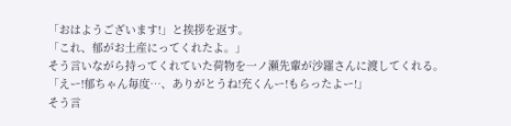「おはようございます!」と挨拶を返す。
「これ、郁がお土産にってくれたよ。」
そう言いながら持ってくれていた荷物を一ノ瀬先輩が沙羅さんに渡してくれる。
「えー!郁ちゃん毎度…、ありがとうね!充くんー!もらったよー!」
そう言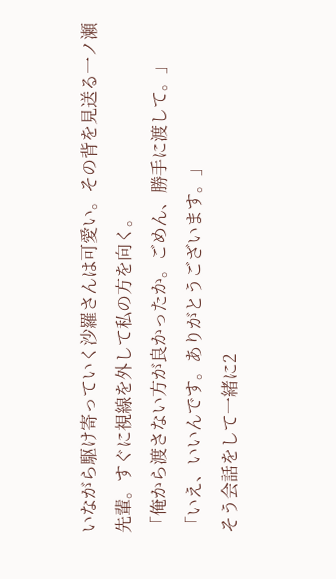いながら駆け寄っていく沙羅さんは可愛い。その背を見送る一ノ瀬先輩。すぐに視線を外して私の方を向く。
「俺から渡さない方が良かったか。ごめん、勝手に渡して。」
「いえ、いいんです。ありがとうございます。」
そう会話をして一緒に2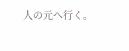人の元へ行く。